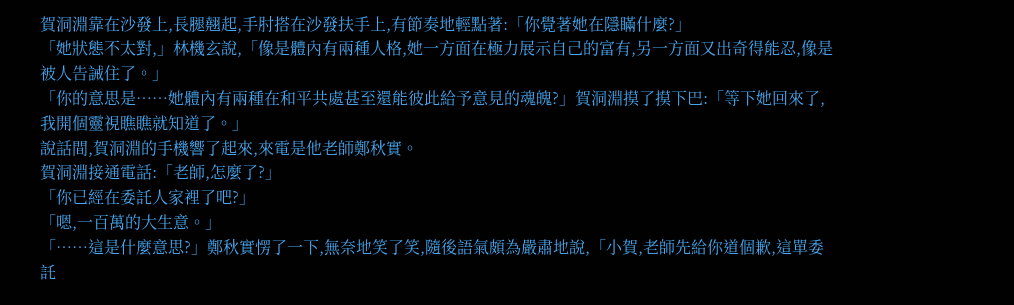賀洞淵靠在沙發上,長腿翹起,手肘搭在沙發扶手上,有節奏地輕點著:「你覺著她在隱瞞什麼?」
「她狀態不太對,」林機玄說,「像是體內有兩種人格,她一方面在極力展示自己的富有,另一方面又出奇得能忍,像是被人告誡住了。」
「你的意思是……她體內有兩種在和平共處甚至還能彼此給予意見的魂魄?」賀洞淵摸了摸下巴:「等下她回來了,我開個靈視瞧瞧就知道了。」
說話間,賀洞淵的手機響了起來,來電是他老師鄭秋實。
賀洞淵接通電話:「老師,怎麼了?」
「你已經在委託人家裡了吧?」
「嗯,一百萬的大生意。」
「……這是什麼意思?」鄭秋實愣了一下,無奈地笑了笑,隨後語氣頗為嚴肅地說,「小賀,老師先給你道個歉,這單委託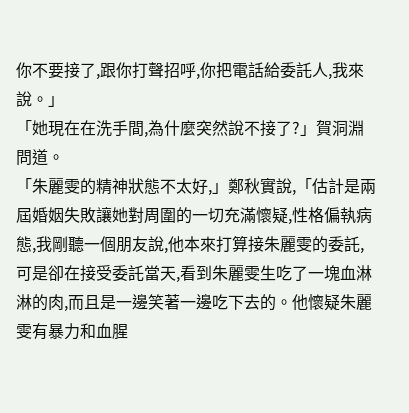你不要接了,跟你打聲招呼,你把電話給委託人,我來說。」
「她現在在洗手間,為什麼突然說不接了?」賀洞淵問道。
「朱麗雯的精神狀態不太好,」鄭秋實說,「估計是兩屆婚姻失敗讓她對周圍的一切充滿懷疑,性格偏執病態,我剛聽一個朋友說,他本來打算接朱麗雯的委託,可是卻在接受委託當天,看到朱麗雯生吃了一塊血淋淋的肉,而且是一邊笑著一邊吃下去的。他懷疑朱麗雯有暴力和血腥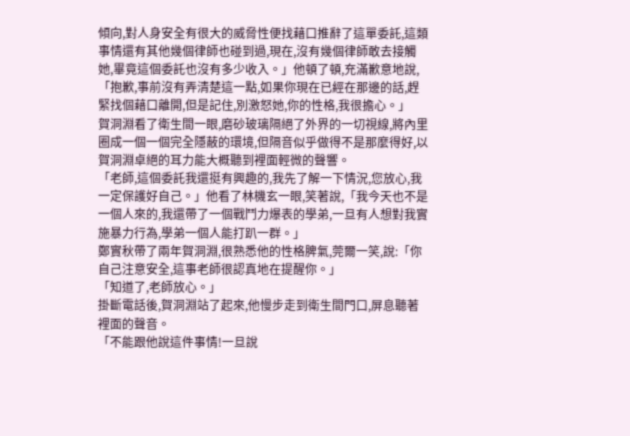傾向,對人身安全有很大的威脅性便找藉口推辭了這單委託,這類事情還有其他幾個律師也碰到過,現在,沒有幾個律師敢去接觸她,畢竟這個委託也沒有多少收入。」他頓了頓,充滿歉意地說,「抱歉,事前沒有弄清楚這一點,如果你現在已經在那邊的話,趕緊找個藉口離開,但是記住,別激怒她,你的性格,我很擔心。」
賀洞淵看了衛生間一眼,磨砂玻璃隔絕了外界的一切視線,將內里圈成一個一個完全隱蔽的環境,但隔音似乎做得不是那麼得好,以賀洞淵卓絕的耳力能大概聽到裡面輕微的聲響。
「老師,這個委託我還挺有興趣的,我先了解一下情況,您放心,我一定保護好自己。」他看了林機玄一眼,笑著說,「我今天也不是一個人來的,我還帶了一個戰鬥力爆表的學弟,一旦有人想對我實施暴力行為,學弟一個人能打趴一群。」
鄭實秋帶了兩年賀洞淵,很熟悉他的性格脾氣,莞爾一笑,說:「你自己注意安全,這事老師很認真地在提醒你。」
「知道了,老師放心。」
掛斷電話後,賀洞淵站了起來,他慢步走到衛生間門口,屏息聽著裡面的聲音。
「不能跟他說這件事情!一旦說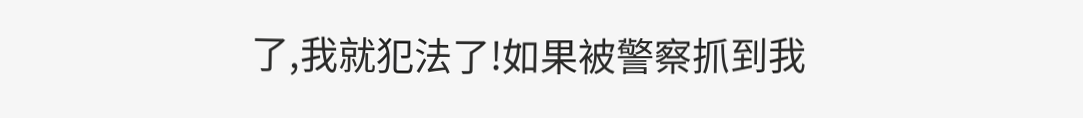了,我就犯法了!如果被警察抓到我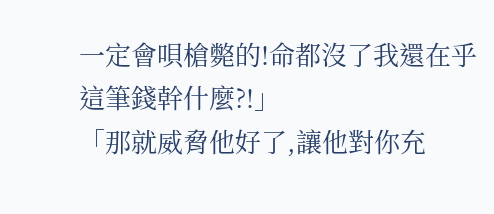一定會唄槍斃的!命都沒了我還在乎這筆錢幹什麼?!」
「那就威脅他好了,讓他對你充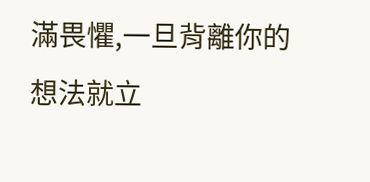滿畏懼,一旦背離你的想法就立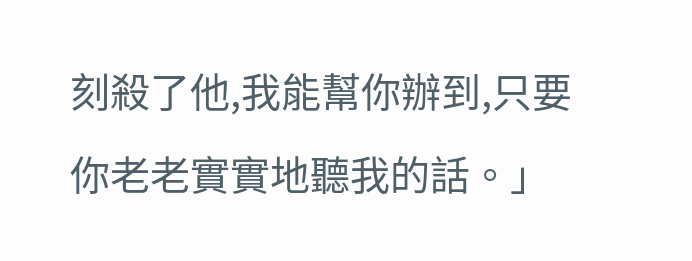刻殺了他,我能幫你辦到,只要你老老實實地聽我的話。」